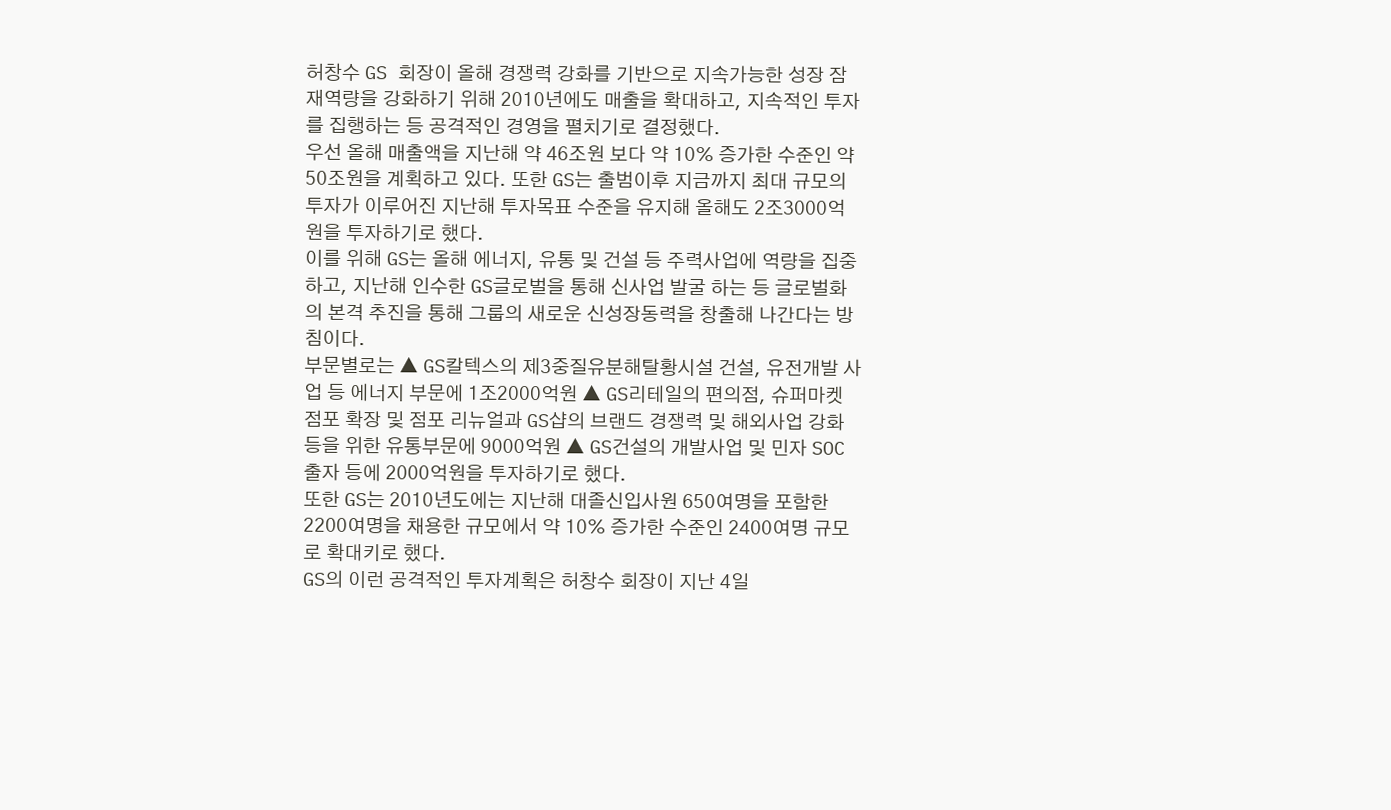허창수 GS 회장이 올해 경쟁력 강화를 기반으로 지속가능한 성장 잠재역량을 강화하기 위해 2010년에도 매출을 확대하고, 지속적인 투자를 집행하는 등 공격적인 경영을 펼치기로 결정했다.
우선 올해 매출액을 지난해 약 46조원 보다 약 10% 증가한 수준인 약 50조원을 계획하고 있다. 또한 GS는 출범이후 지금까지 최대 규모의 투자가 이루어진 지난해 투자목표 수준을 유지해 올해도 2조3000억원을 투자하기로 했다.
이를 위해 GS는 올해 에너지, 유통 및 건설 등 주력사업에 역량을 집중하고, 지난해 인수한 GS글로벌을 통해 신사업 발굴 하는 등 글로벌화의 본격 추진을 통해 그룹의 새로운 신성장동력을 창출해 나간다는 방침이다.
부문별로는 ▲ GS칼텍스의 제3중질유분해탈황시설 건설, 유전개발 사업 등 에너지 부문에 1조2000억원 ▲ GS리테일의 편의점, 슈퍼마켓 점포 확장 및 점포 리뉴얼과 GS샵의 브랜드 경쟁력 및 해외사업 강화 등을 위한 유통부문에 9000억원 ▲ GS건설의 개발사업 및 민자 SOC 출자 등에 2000억원을 투자하기로 했다.
또한 GS는 2010년도에는 지난해 대졸신입사원 650여명을 포함한 2200여명을 채용한 규모에서 약 10% 증가한 수준인 2400여명 규모로 확대키로 했다.
GS의 이런 공격적인 투자계획은 허창수 회장이 지난 4일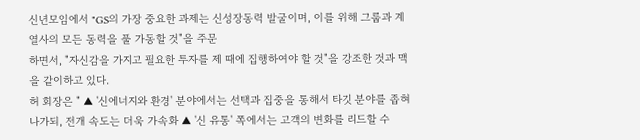신년모임에서 "GS의 가장 중요한 과제는 신성장동력 발굴이며, 이를 위해 그룹과 계열사의 모든 동력을 풀 가동할 것"을 주문
하면서, "자신감을 가지고 필요한 투자를 제 때에 집행하여야 할 것"을 강조한 것과 맥을 같이하고 있다.
허 회장은 " ▲ '신에너지와 환경' 분야에서는 선택과 집중을 통해서 타깃 분야를 좁혀 나가되, 전개 속도는 더욱 가속화 ▲ '신 유통' 쪽에서는 고객의 변화를 리드할 수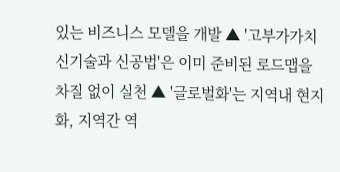있는 비즈니스 모델을 개발 ▲ '고부가가치 신기술과 신공법'은 이미 준비된 로드맵을 차질 없이 실천 ▲ '글로벌화'는 지역내 현지화, 지역간 역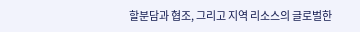할분담과 협조, 그리고 지역 리소스의 글로벌한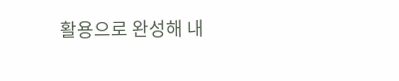활용으로 완성해 내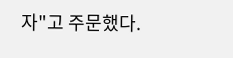자"고 주문했다.